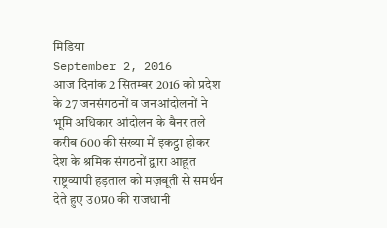मिडिया
September 2, 2016
आज दिनांक 2 सितम्बर 2016 को प्रदेश के 27 जनसंगठनों व जनआंदोलनों ने भूमि अधिकार आंदोलन के बैनर तले करीब 600 की संख्या में इकट्ठा होकर देश के श्रमिक संगठनों द्वारा आहूत राष्ट्रव्यापी हड़ताल को मज़बूती से समर्थन देते हुए उ0प्र0 की राजधानी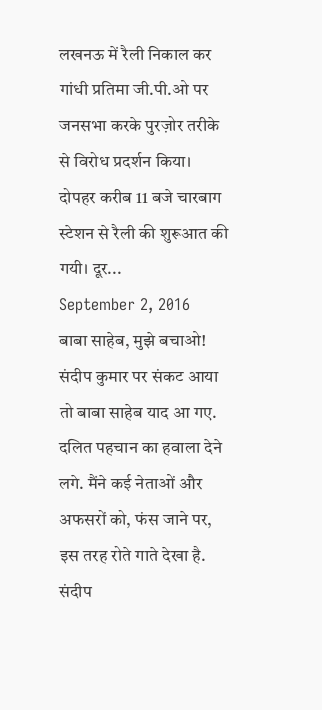लखनऊ में रैली निकाल कर गांधी प्रतिमा जी.पी.ओ पर जनसभा करके पुरज़ोर तरीके से विरोध प्रदर्शन किया।
दोपहर करीब 11 बजे चारबाग स्टेशन से रैली की शुरूआत की गयी। दूर...
September 2, 2016
बाबा साहेब, मुझे बचाओ!
संदीप कुमार पर संकट आया तो बाबा साहेब याद आ गए. दलित पहचान का हवाला देने लगे. मैंने कई नेताओं और अफसरों को, फंस जाने पर, इस तरह रोते गाते देखा है.
संदीप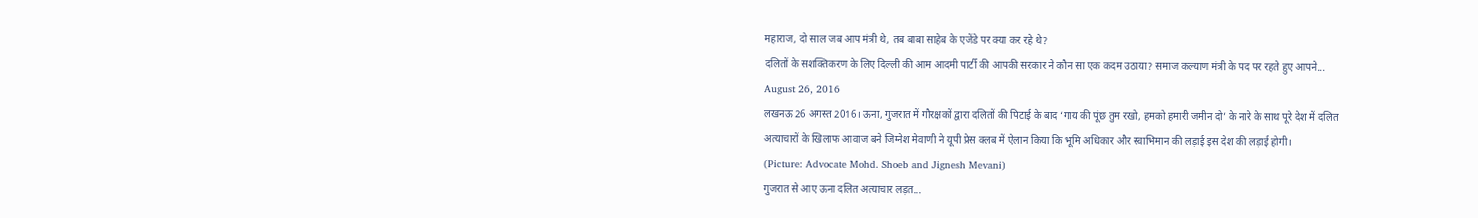महाराज, दो साल जब आप मंत्री थे, तब बाबा साहेब के एजेंडे पर क्या कर रहे थे?
दलितों के सशक्तिकरण के लिए दिल्ली की आम आदमी पार्टी की आपकी सरकार ने कौन सा एक कदम उठाया? समाज कल्याण मंत्री के पद पर रहते हुए आपने...
August 26, 2016
लखनऊ 26 अगस्त 2016। ऊना, गुजरात में गौरक्षकों द्वारा दलितों की पिटाई के बाद ‘गाय की पूंछ तुम रखो, हमको हमारी जमीन दो’ के नारे के साथ पूरे देश में दलित अत्याचारों के खिलाफ आवाज बने जिग्नेश मेवाणी ने यूपी प्रेस क्लब में ऐलान किया कि भूमि अधिकार और स्वाभिमान की लड़ाई इस देश की लड़ाई होगी।
(Picture: Advocate Mohd. Shoeb and Jignesh Mevani)
गुजरात से आए ऊना दलित अत्याचार लड़त...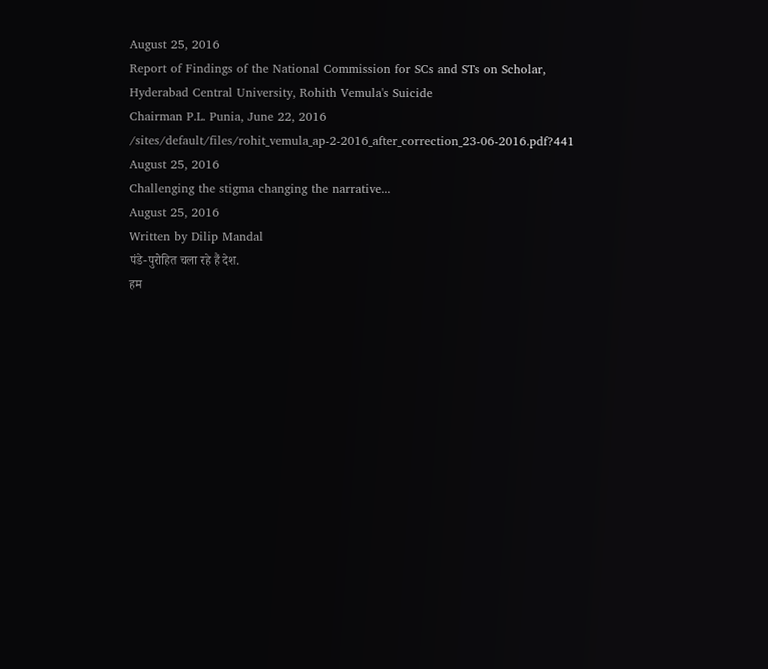August 25, 2016
Report of Findings of the National Commission for SCs and STs on Scholar, Hyderabad Central University, Rohith Vemula's Suicide
Chairman P.L. Punia, June 22, 2016
/sites/default/files/rohit_vemula_ap-2-2016_after_correction_23-06-2016.pdf?441
August 25, 2016
Challenging the stigma changing the narrative...
August 25, 2016
Written by Dilip Mandal
पंडे-पुरोहित चला रहे हैं देश.
हम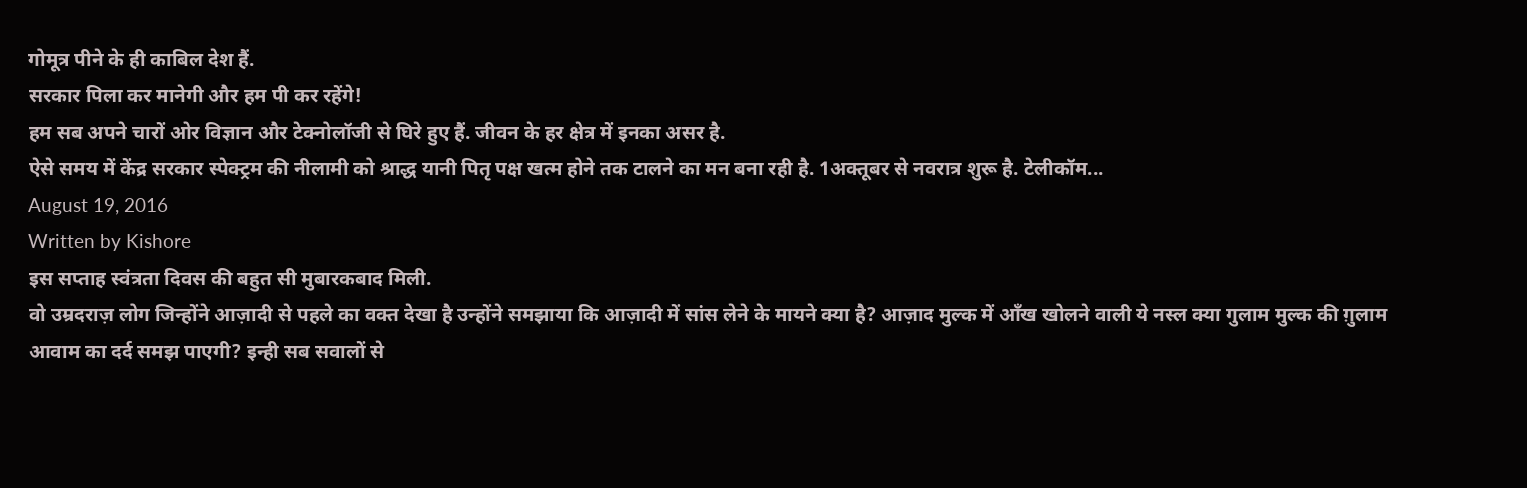गोमूत्र पीने के ही काबिल देश हैं.
सरकार पिला कर मानेगी और हम पी कर रहेंगे!
हम सब अपने चारों ओर विज्ञान और टेक्नोलॉजी से घिरे हुए हैं. जीवन के हर क्षेत्र में इनका असर है.
ऐसे समय में केंद्र सरकार स्पेक्ट्रम की नीलामी को श्राद्ध यानी पितृ पक्ष खत्म होने तक टालने का मन बना रही है. 1अक्तूबर से नवरात्र शुरू है. टेलीकॉम...
August 19, 2016
Written by Kishore
इस सप्ताह स्वंत्रता दिवस की बहुत सी मुबारकबाद मिली.
वो उम्रदराज़ लोग जिन्होंने आज़ादी से पहले का वक्त देखा है उन्होंने समझाया कि आज़ादी में सांस लेने के मायने क्या है? आज़ाद मुल्क में आँख खोलने वाली ये नस्ल क्या गुलाम मुल्क की ग़ुलाम आवाम का दर्द समझ पाएगी? इन्ही सब सवालों से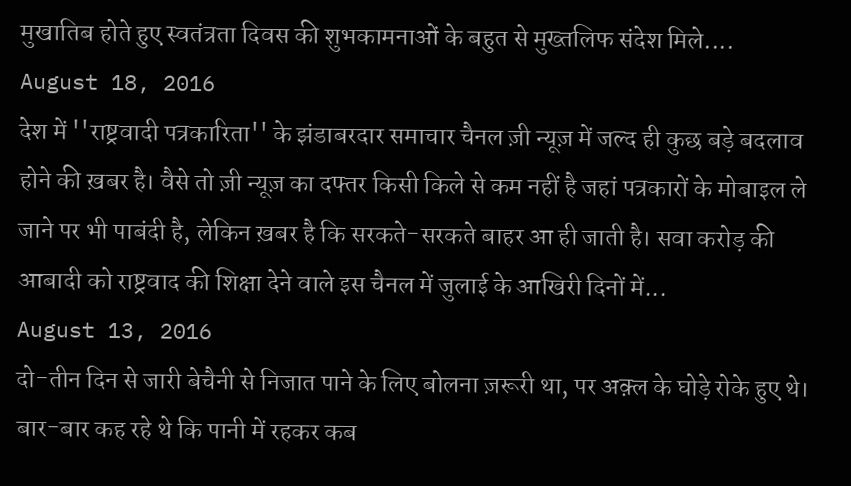मुखातिब होते हुए स्वतंत्रता दिवस की शुभकामनाओं के बहुत से मुख्तलिफ संदेश मिले....
August 18, 2016
देश में ''राष्ट्रवादी पत्रकारिता'' के झंडाबरदार समाचार चैनल ज़ी न्यूज़ में जल्द ही कुछ बड़े बदलाव होने की ख़बर है। वैसे तो ज़ी न्यूज़ का दफ्तर किसी किले से कम नहीं है जहां पत्रकारों के मोबाइल ले जाने पर भी पाबंदी है, लेकिन ख़बर है कि सरकते-सरकते बाहर आ ही जाती है। सवा करोड़ की आबादी को राष्ट्रवाद की शिक्षा देने वाले इस चैनल में जुलाई के आखिरी दिनों में...
August 13, 2016
दो-तीन दिन से जारी बेचैनी से निजात पाने के लिए बोलना ज़रूरी था, पर अक़्ल के घोड़े रोके हुए थे। बार-बार कह रहे थे कि पानी में रहकर कब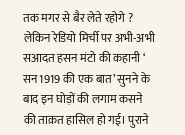तक मगर से बैर लेते रहोगे ? लेकिन रेडियो मिर्ची पर अभी-अभी सआदत हसन मंटो की कहानी ‘ सन1919 की एक बात’ सुनने के बाद इन घोड़ों की लगाम कसने की ताक़त हासिल हो गई। पुराने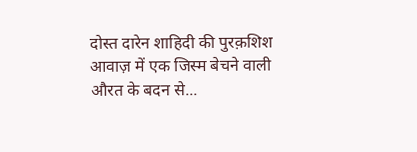दोस्त दारेन शाहिदी की पुरक़शिश आवाज़ में एक जिस्म बेचने वाली औरत के बदन से...